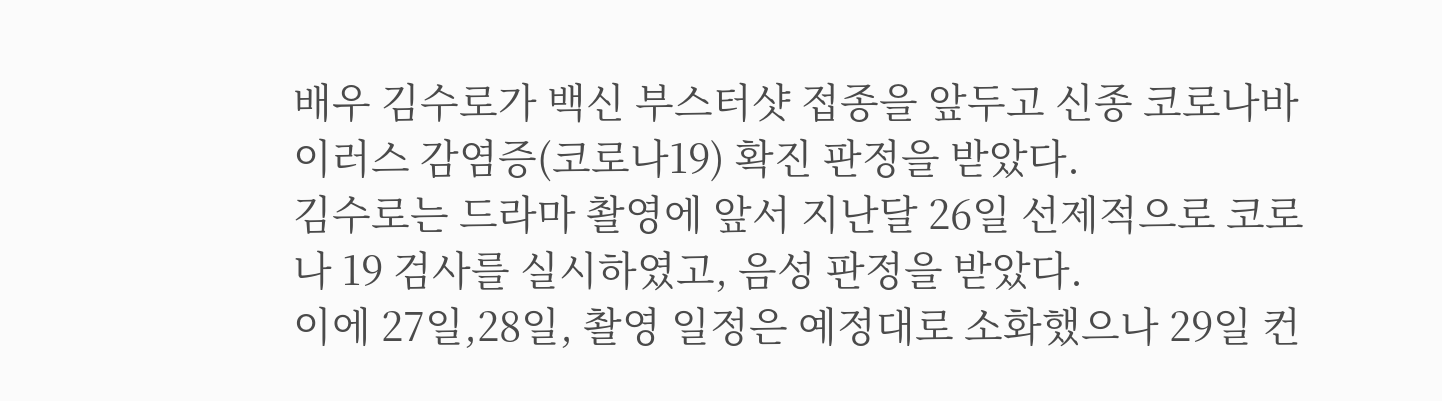배우 김수로가 백신 부스터샷 접종을 앞두고 신종 코로나바이러스 감염증(코로나19) 확진 판정을 받았다.
김수로는 드라마 촬영에 앞서 지난달 26일 선제적으로 코로나 19 검사를 실시하였고, 음성 판정을 받았다.
이에 27일,28일, 촬영 일정은 예정대로 소화했으나 29일 컨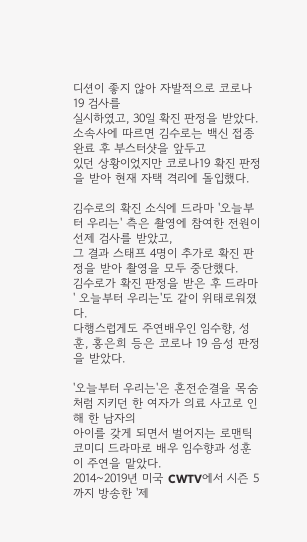디션이 좋지 않아 자발적으로 코로나19 검사를
실시하였고, 30일 확진 판정을 받았다.소속사에 따르면 김수로는 백신 접종 완료 후 부스터샷을 앞두고
있던 상황이었지만 코로나19 확진 판정을 받아 현재 자택 격리에 돌입했다.

김수로의 확진 소식에 드라마 '오늘부터 우리는' 측은 촬영에 참여한 전원이 선제 검사를 받았고,
그 결과 스태프 4명이 추가로 확진 판정을 받아 촬영을 모두 중단했다.
김수로가 확진 판정을 받은 후 드라마 ' 오늘부터 우리는'도 같이 위태로워졌다.
다행스럽게도 주연배우인 임수향, 성훈, 홍은희 등은 코로나 19 음성 판정을 받았다.

'오늘부터 우리는'은 혼전순결을 목숨처럼 지키던 한 여자가 의료 사고로 인해 한 남자의
아이를 갖게 되면서 벌어지는 로맨틱 코미디 드라마로 배우 임수향과 성훈이 주연을 맡았다.
2014~2019년 미국 CWTV에서 시즌 5까지 방송한 '제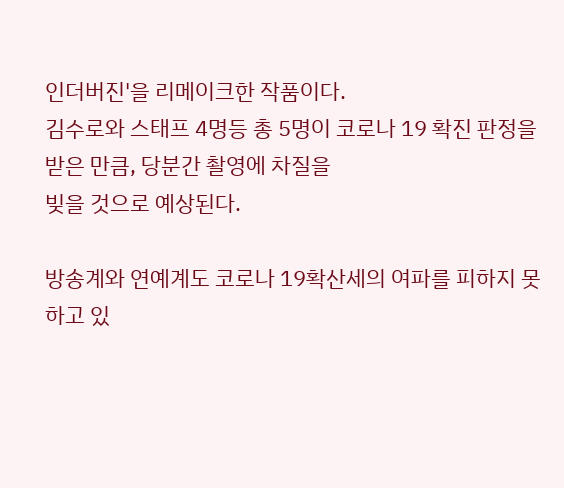인더버진'을 리메이크한 작품이다.
김수로와 스태프 4명등 총 5명이 코로나 19 확진 판정을 받은 만큼, 당분간 촬영에 차질을
빚을 것으로 예상된다.

방송계와 연예계도 코로나 19확산세의 여파를 피하지 못하고 있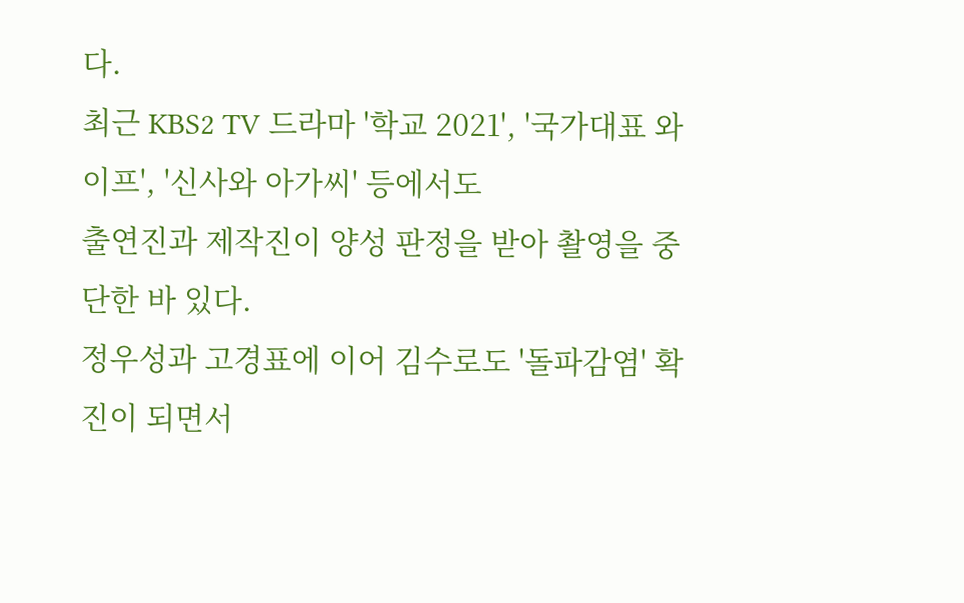다.
최근 KBS2 TV 드라마 '학교 2021', '국가대표 와이프', '신사와 아가씨' 등에서도
출연진과 제작진이 양성 판정을 받아 촬영을 중단한 바 있다.
정우성과 고경표에 이어 김수로도 '돌파감염' 확진이 되면서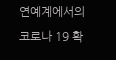연예계에서의
코로나 19 확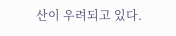산이 우려되고 있다.